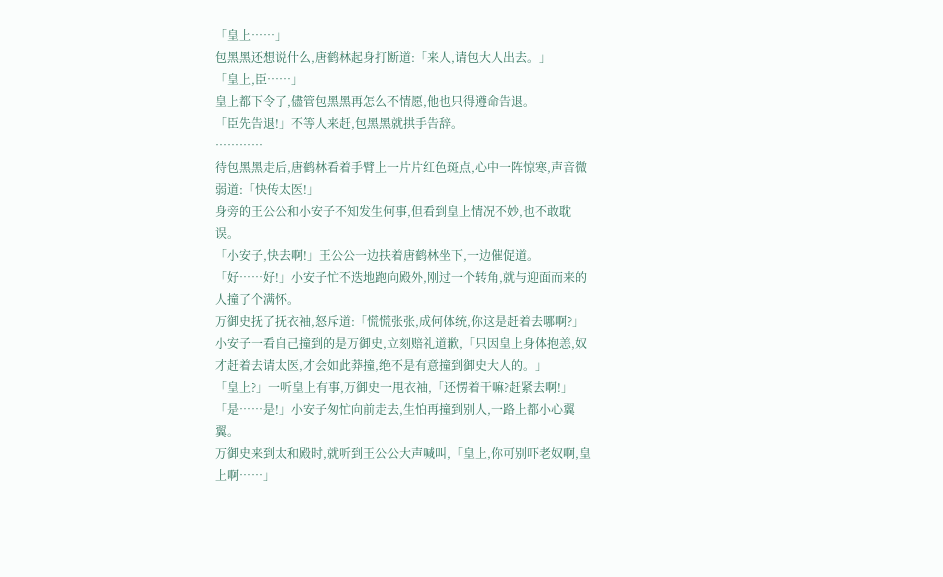「皇上……」
包黑黑还想说什么,唐鹤林起身打断道:「来人,请包大人出去。」
「皇上,臣……」
皇上都下令了,儘管包黑黑再怎么不情愿,他也只得遵命告退。
「臣先告退!」不等人来赶,包黑黑就拱手告辞。
…………
待包黑黑走后,唐鹤林看着手臂上一片片红色斑点,心中一阵惊寒,声音微弱道:「快传太医!」
身旁的王公公和小安子不知发生何事,但看到皇上情况不妙,也不敢耽误。
「小安子,快去啊!」王公公一边扶着唐鹤林坐下,一边催促道。
「好……好!」小安子忙不迭地跑向殿外,刚过一个转角,就与迎面而来的人撞了个满怀。
万御史抚了抚衣袖,怒斥道:「慌慌张张,成何体统,你这是赶着去哪啊?」
小安子一看自己撞到的是万御史,立刻赔礼道歉,「只因皇上身体抱恙,奴才赶着去请太医,才会如此莽撞,绝不是有意撞到御史大人的。」
「皇上?」一听皇上有事,万御史一甩衣袖,「还愣着干嘛?赶紧去啊!」
「是……是!」小安子匆忙向前走去,生怕再撞到别人,一路上都小心翼翼。
万御史来到太和殿时,就听到王公公大声喊叫,「皇上,你可别吓老奴啊,皇上啊……」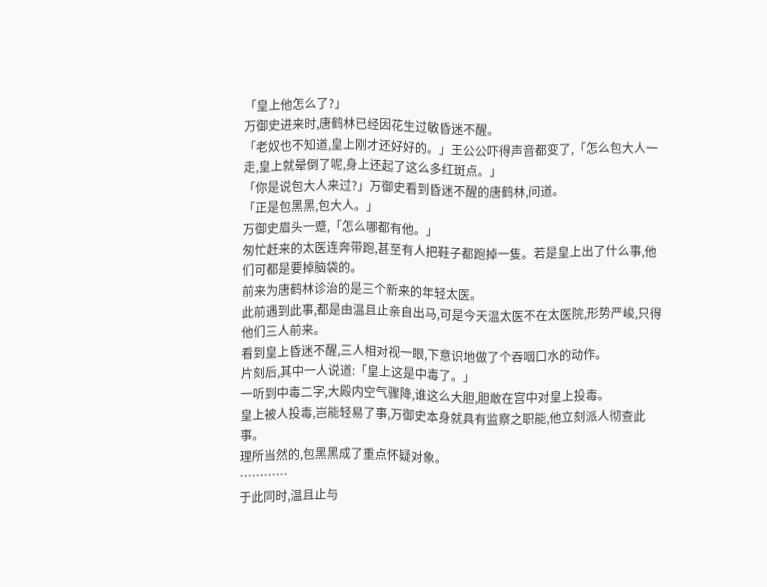「皇上他怎么了?」
万御史进来时,唐鹤林已经因花生过敏昏迷不醒。
「老奴也不知道,皇上刚才还好好的。」王公公吓得声音都变了,「怎么包大人一走,皇上就晕倒了呢,身上还起了这么多红斑点。」
「你是说包大人来过?」万御史看到昏迷不醒的唐鹤林,问道。
「正是包黑黑,包大人。」
万御史眉头一蹙,「怎么哪都有他。」
匆忙赶来的太医连奔带跑,甚至有人把鞋子都跑掉一隻。若是皇上出了什么事,他们可都是要掉脑袋的。
前来为唐鹤林诊治的是三个新来的年轻太医。
此前遇到此事,都是由温且止亲自出马,可是今天温太医不在太医院,形势严峻,只得他们三人前来。
看到皇上昏迷不醒,三人相对视一眼,下意识地做了个吞咽口水的动作。
片刻后,其中一人说道:「皇上这是中毒了。」
一听到中毒二字,大殿内空气骤降,谁这么大胆,胆敢在宫中对皇上投毒。
皇上被人投毒,岂能轻易了事,万御史本身就具有监察之职能,他立刻派人彻查此事。
理所当然的,包黑黑成了重点怀疑对象。
…………
于此同时,温且止与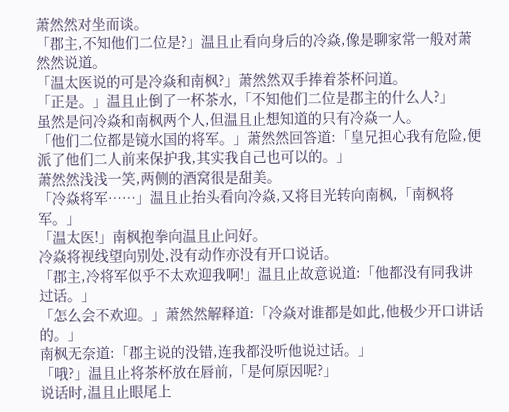萧然然对坐而谈。
「郡主,不知他们二位是?」温且止看向身后的冷焱,像是聊家常一般对萧然然说道。
「温太医说的可是冷焱和南枫?」萧然然双手捧着茶杯问道。
「正是。」温且止倒了一杯茶水,「不知他们二位是郡主的什么人?」
虽然是问冷焱和南枫两个人,但温且止想知道的只有冷焱一人。
「他们二位都是镜水国的将军。」萧然然回答道:「皇兄担心我有危险,便派了他们二人前来保护我,其实我自己也可以的。」
萧然然浅浅一笑,两侧的酒窝很是甜美。
「冷焱将军……」温且止抬头看向冷焱,又将目光转向南枫,「南枫将军。」
「温太医!」南枫抱拳向温且止问好。
冷焱将视线望向别处,没有动作亦没有开口说话。
「郡主,冷将军似乎不太欢迎我啊!」温且止故意说道:「他都没有同我讲过话。」
「怎么会不欢迎。」萧然然解释道:「冷焱对谁都是如此,他极少开口讲话的。」
南枫无奈道:「郡主说的没错,连我都没听他说过话。」
「哦?」温且止将茶杯放在唇前,「是何原因呢?」
说话时,温且止眼尾上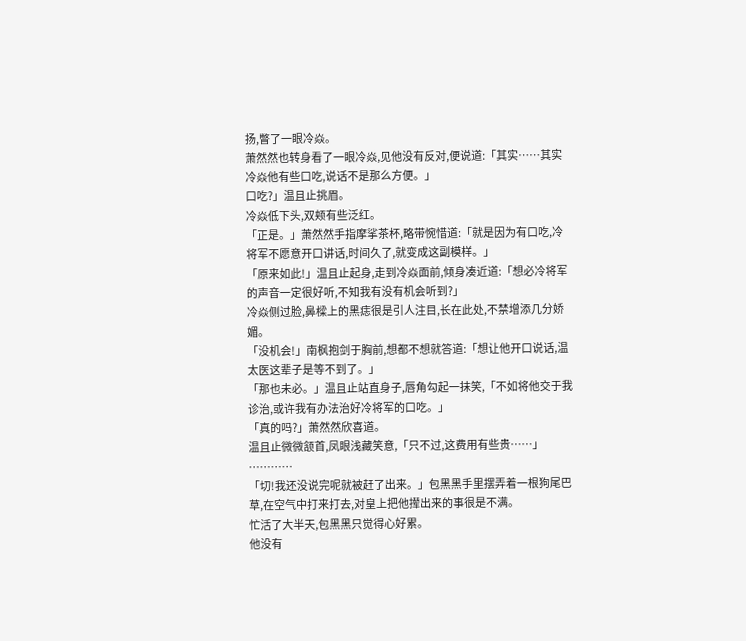扬,瞥了一眼冷焱。
萧然然也转身看了一眼冷焱,见他没有反对,便说道:「其实……其实冷焱他有些口吃,说话不是那么方便。」
口吃?」温且止挑眉。
冷焱低下头,双颊有些泛红。
「正是。」萧然然手指摩挲茶杯,略带惋惜道:「就是因为有口吃,冷将军不愿意开口讲话,时间久了,就变成这副模样。」
「原来如此!」温且止起身,走到冷焱面前,倾身凑近道:「想必冷将军的声音一定很好听,不知我有没有机会听到?」
冷焱侧过脸,鼻樑上的黑痣很是引人注目,长在此处,不禁增添几分娇媚。
「没机会!」南枫抱剑于胸前,想都不想就答道:「想让他开口说话,温太医这辈子是等不到了。」
「那也未必。」温且止站直身子,唇角勾起一抹笑,「不如将他交于我诊治,或许我有办法治好冷将军的口吃。」
「真的吗?」萧然然欣喜道。
温且止微微颔首,凤眼浅藏笑意,「只不过,这费用有些贵……」
…………
「切!我还没说完呢就被赶了出来。」包黑黑手里摆弄着一根狗尾巴草,在空气中打来打去,对皇上把他撵出来的事很是不满。
忙活了大半天,包黑黑只觉得心好累。
他没有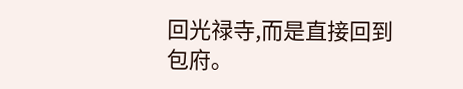回光禄寺,而是直接回到包府。